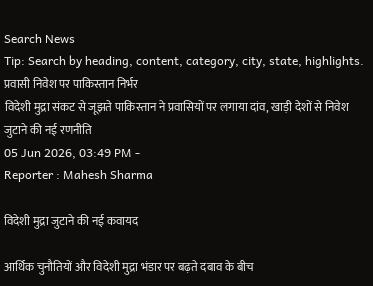Search News
Tip: Search by heading, content, category, city, state, highlights.
प्रवासी निवेश पर पाकिस्तान निर्भर
विदेशी मुद्रा संकट से जूझते पाकिस्तान ने प्रवासियों पर लगाया दांव, खाड़ी देशों से निवेश जुटाने की नई रणनीति
05 Jun 2026, 03:49 PM -
Reporter : Mahesh Sharma

विदेशी मुद्रा जुटाने की नई कवायद

आर्थिक चुनौतियों और विदेशी मुद्रा भंडार पर बढ़ते दबाव के बीच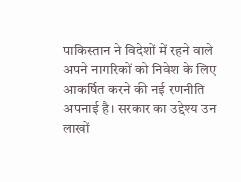पाकिस्तान ने विदेशों में रहने वाले अपने नागरिकों को निवेश के लिए आकर्षित करने की नई रणनीति अपनाई है। सरकार का उद्देश्य उन लाखों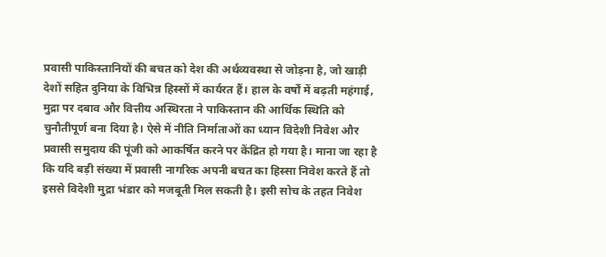प्रवासी पाकिस्तानियों की बचत को देश की अर्थव्यवस्था से जोड़ना है, जो खाड़ी देशों सहित दुनिया के विभिन्न हिस्सों में कार्यरत हैं। हाल के वर्षों में बढ़ती महंगाई, मुद्रा पर दबाव और वित्तीय अस्थिरता ने पाकिस्तान की आर्थिक स्थिति को चुनौतीपूर्ण बना दिया है। ऐसे में नीति निर्माताओं का ध्यान विदेशी निवेश और प्रवासी समुदाय की पूंजी को आकर्षित करने पर केंद्रित हो गया है। माना जा रहा है कि यदि बड़ी संख्या में प्रवासी नागरिक अपनी बचत का हिस्सा निवेश करते हैं तो इससे विदेशी मुद्रा भंडार को मजबूती मिल सकती है। इसी सोच के तहत निवेश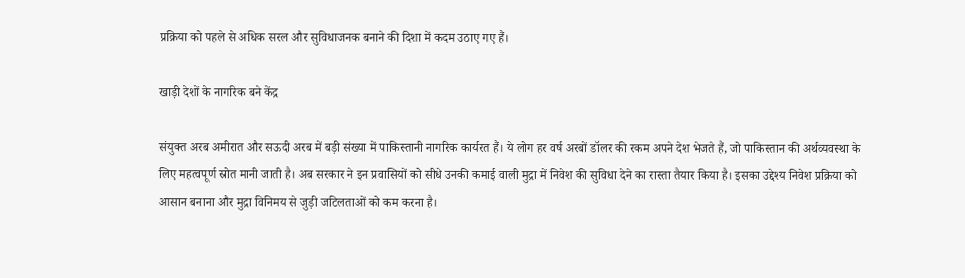प्रक्रिया को पहले से अधिक सरल और सुविधाजनक बनाने की दिशा में कदम उठाए गए हैं।

खाड़ी देशों के नागरिक बने केंद्र

संयुक्त अरब अमीरात और सऊदी अरब में बड़ी संख्या में पाकिस्तानी नागरिक कार्यरत हैं। ये लोग हर वर्ष अरबों डॉलर की रकम अपने देश भेजते हैं, जो पाकिस्तान की अर्थव्यवस्था के लिए महत्वपूर्ण स्रोत मानी जाती है। अब सरकार ने इन प्रवासियों को सीधे उनकी कमाई वाली मुद्रा में निवेश की सुविधा देने का रास्ता तैयार किया है। इसका उद्देश्य निवेश प्रक्रिया को आसान बनाना और मुद्रा विनिमय से जुड़ी जटिलताओं को कम करना है।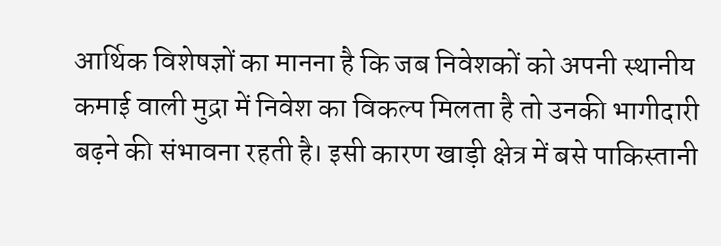आर्थिक विशेषज्ञों का मानना है कि जब निवेशकों को अपनी स्थानीय कमाई वाली मुद्रा में निवेश का विकल्प मिलता है तो उनकी भागीदारी बढ़ने की संभावना रहती है। इसी कारण खाड़ी क्षेत्र में बसे पाकिस्तानी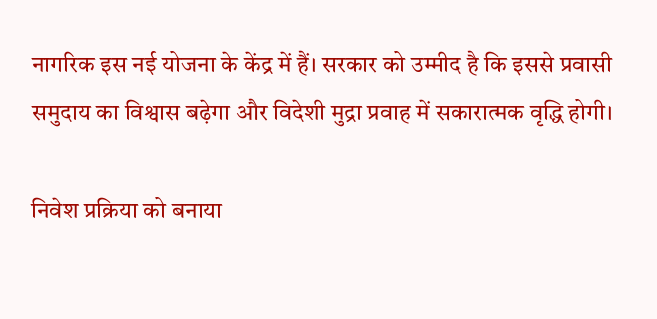नागरिक इस नई योजना के केंद्र में हैं। सरकार को उम्मीद है कि इससे प्रवासी समुदाय का विश्वास बढ़ेगा और विदेशी मुद्रा प्रवाह में सकारात्मक वृद्धि होगी।

निवेश प्रक्रिया को बनाया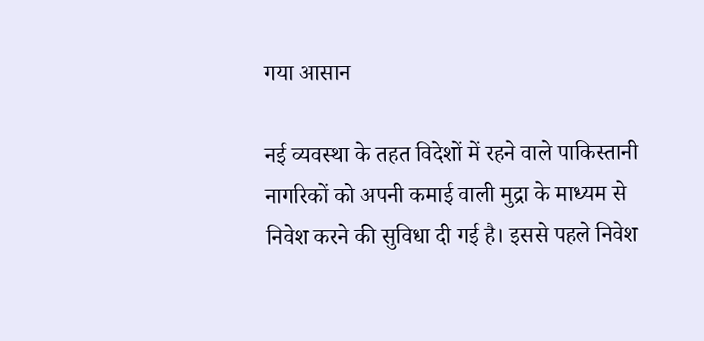गया आसान

नई व्यवस्था के तहत विदेशों में रहने वाले पाकिस्तानी नागरिकों को अपनी कमाई वाली मुद्रा के माध्यम से निवेश करने की सुविधा दी गई है। इससे पहले निवेश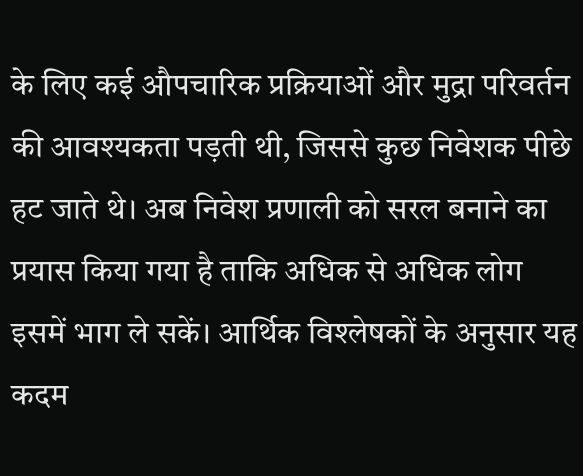के लिए कई औपचारिक प्रक्रियाओं और मुद्रा परिवर्तन की आवश्यकता पड़ती थी, जिससे कुछ निवेशक पीछे हट जाते थे। अब निवेश प्रणाली को सरल बनाने का प्रयास किया गया है ताकि अधिक से अधिक लोग इसमें भाग ले सकें। आर्थिक विश्लेषकों के अनुसार यह कदम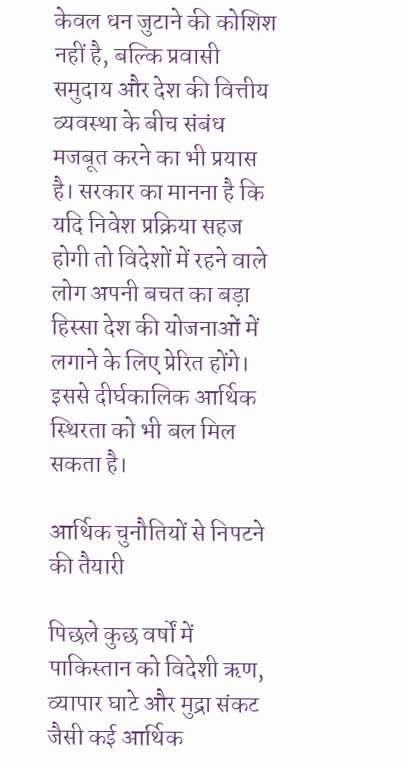केवल धन जुटाने की कोशिश नहीं है, बल्कि प्रवासी समुदाय और देश की वित्तीय व्यवस्था के बीच संबंध मजबूत करने का भी प्रयास है। सरकार का मानना है कि यदि निवेश प्रक्रिया सहज होगी तो विदेशों में रहने वाले लोग अपनी बचत का बड़ा हिस्सा देश की योजनाओं में लगाने के लिए प्रेरित होंगे। इससे दीर्घकालिक आर्थिक स्थिरता को भी बल मिल सकता है।

आर्थिक चुनौतियों से निपटने की तैयारी

पिछले कुछ वर्षों में पाकिस्तान को विदेशी ऋण, व्यापार घाटे और मुद्रा संकट जैसी कई आर्थिक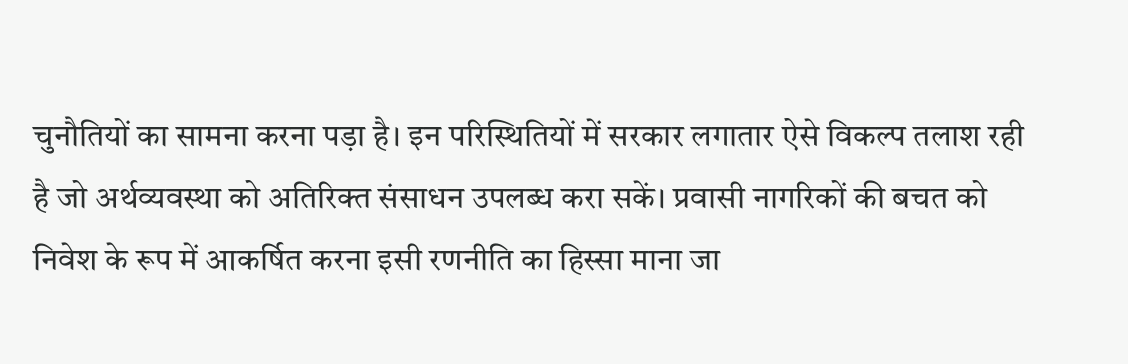चुनौतियों का सामना करना पड़ा है। इन परिस्थितियों में सरकार लगातार ऐसे विकल्प तलाश रही है जो अर्थव्यवस्था को अतिरिक्त संसाधन उपलब्ध करा सकें। प्रवासी नागरिकों की बचत को निवेश के रूप में आकर्षित करना इसी रणनीति का हिस्सा माना जा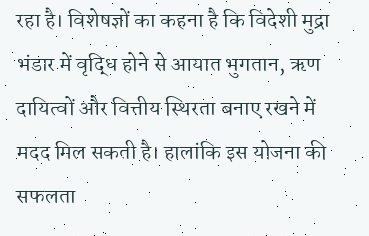रहा है। विशेषज्ञों का कहना है कि विदेशी मुद्रा भंडार में वृद्धि होने से आयात भुगतान, ऋण दायित्वों और वित्तीय स्थिरता बनाए रखने में मदद मिल सकती है। हालांकि इस योजना की सफलता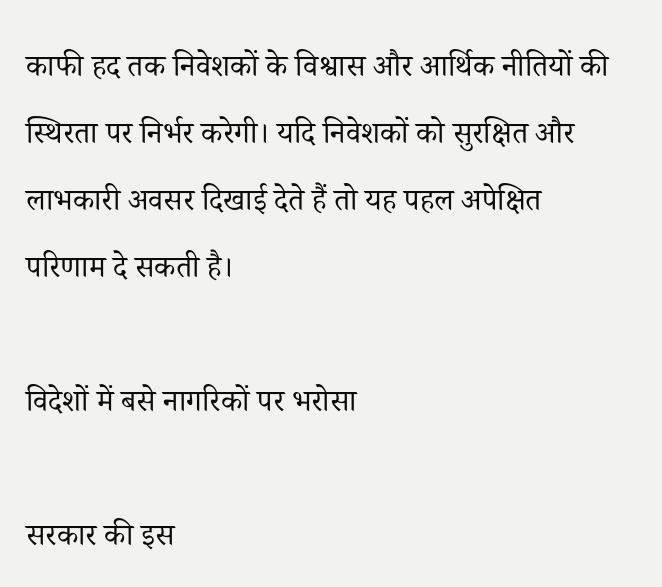काफी हद तक निवेशकों के विश्वास और आर्थिक नीतियों की स्थिरता पर निर्भर करेगी। यदि निवेशकों को सुरक्षित और लाभकारी अवसर दिखाई देते हैं तो यह पहल अपेक्षित परिणाम दे सकती है।

विदेशों में बसे नागरिकों पर भरोसा

सरकार की इस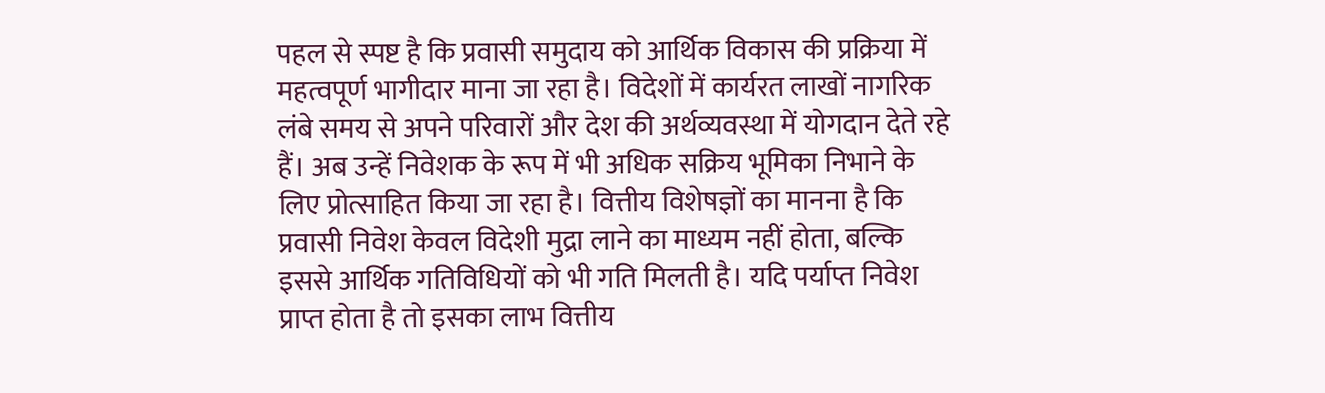पहल से स्पष्ट है कि प्रवासी समुदाय को आर्थिक विकास की प्रक्रिया में महत्वपूर्ण भागीदार माना जा रहा है। विदेशों में कार्यरत लाखों नागरिक लंबे समय से अपने परिवारों और देश की अर्थव्यवस्था में योगदान देते रहे हैं। अब उन्हें निवेशक के रूप में भी अधिक सक्रिय भूमिका निभाने के लिए प्रोत्साहित किया जा रहा है। वित्तीय विशेषज्ञों का मानना है कि प्रवासी निवेश केवल विदेशी मुद्रा लाने का माध्यम नहीं होता, बल्कि इससे आर्थिक गतिविधियों को भी गति मिलती है। यदि पर्याप्त निवेश प्राप्त होता है तो इसका लाभ वित्तीय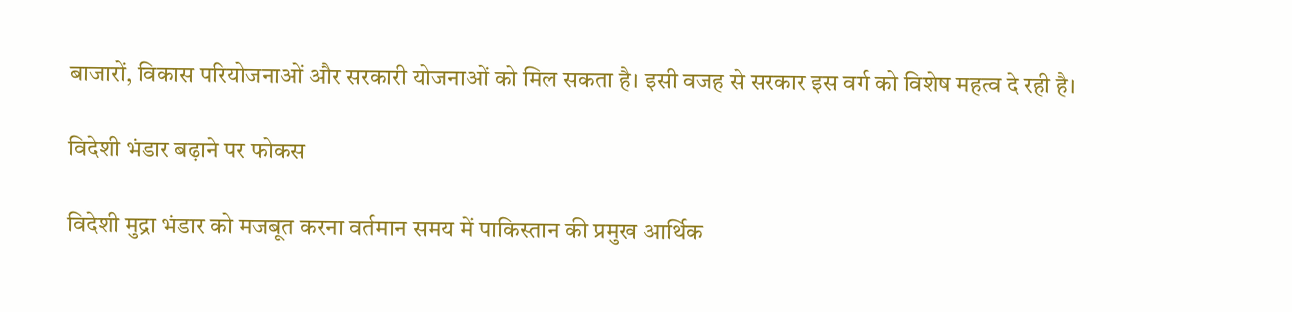बाजारों, विकास परियोजनाओं और सरकारी योजनाओं को मिल सकता है। इसी वजह से सरकार इस वर्ग को विशेष महत्व दे रही है।

विदेशी भंडार बढ़ाने पर फोकस

विदेशी मुद्रा भंडार को मजबूत करना वर्तमान समय में पाकिस्तान की प्रमुख आर्थिक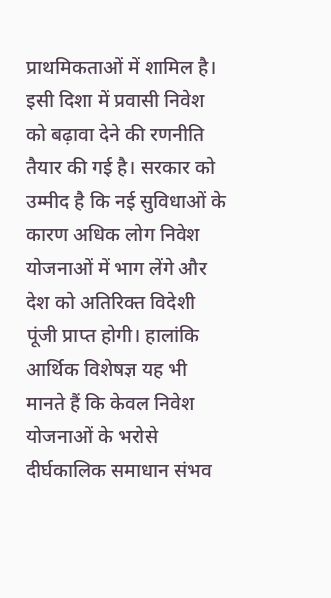प्राथमिकताओं में शामिल है। इसी दिशा में प्रवासी निवेश को बढ़ावा देने की रणनीति तैयार की गई है। सरकार को उम्मीद है कि नई सुविधाओं के कारण अधिक लोग निवेश योजनाओं में भाग लेंगे और देश को अतिरिक्त विदेशी पूंजी प्राप्त होगी। हालांकि आर्थिक विशेषज्ञ यह भी मानते हैं कि केवल निवेश योजनाओं के भरोसे दीर्घकालिक समाधान संभव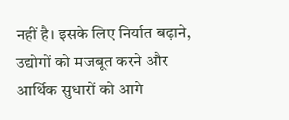नहीं है। इसके लिए निर्यात बढ़ाने, उद्योगों को मजबूत करने और आर्थिक सुधारों को आगे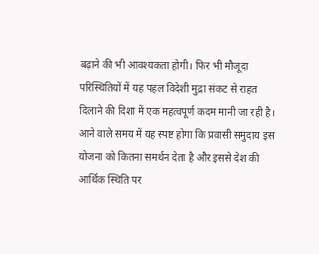बढ़ाने की भी आवश्यकता होगी। फिर भी मौजूदा परिस्थितियों में यह पहल विदेशी मुद्रा संकट से राहत दिलाने की दिशा में एक महत्वपूर्ण कदम मानी जा रही है। आने वाले समय में यह स्पष्ट होगा कि प्रवासी समुदाय इस योजना को कितना समर्थन देता है और इससे देश की आर्थिक स्थिति पर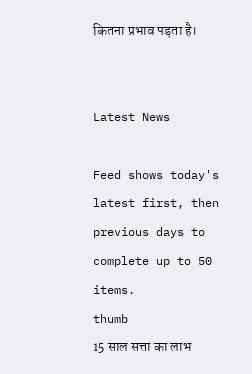कितना प्रभाव पड़ता है।


Latest News

Feed shows today's latest first, then previous days to complete up to 50 items.
thumb
15 साल सत्ता का लाभ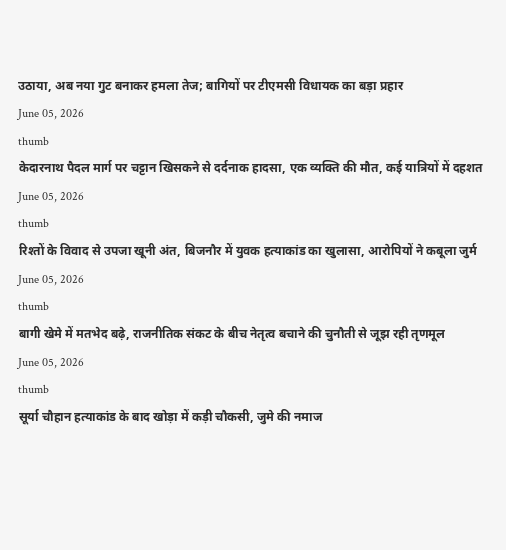उठाया, अब नया गुट बनाकर हमला तेज; बागियों पर टीएमसी विधायक का बड़ा प्रहार
June 05, 2026
thumb
केदारनाथ पैदल मार्ग पर चट्टान खिसकने से दर्दनाक हादसा, एक व्यक्ति की मौत, कई यात्रियों में दहशत
June 05, 2026
thumb
रिश्तों के विवाद से उपजा खूनी अंत, बिजनौर में युवक हत्याकांड का खुलासा, आरोपियों ने कबूला जुर्म
June 05, 2026
thumb
बागी खेमे में मतभेद बढ़े, राजनीतिक संकट के बीच नेतृत्व बचाने की चुनौती से जूझ रही तृणमूल
June 05, 2026
thumb
सूर्या चौहान हत्याकांड के बाद खोड़ा में कड़ी चौकसी, जुमे की नमाज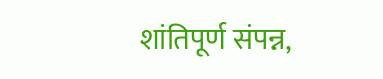शांतिपूर्ण संपन्न,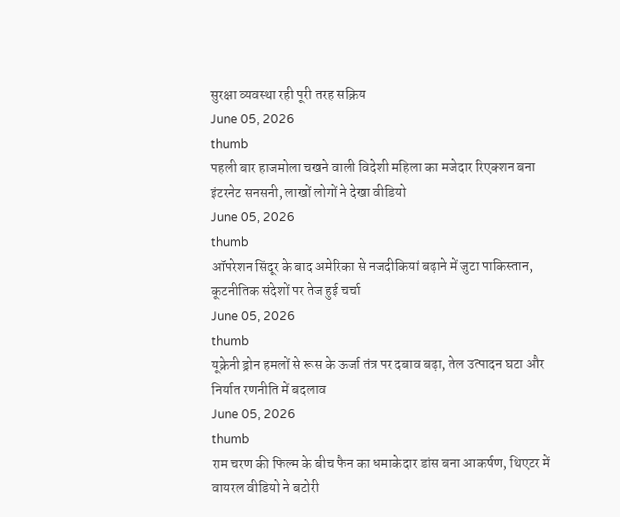सुरक्षा व्यवस्था रही पूरी तरह सक्रिय
June 05, 2026
thumb
पहली बार हाजमोला चखने वाली विदेशी महिला का मजेदार रिएक्शन बना इंटरनेट सनसनी, लाखों लोगों ने देखा वीडियो
June 05, 2026
thumb
ऑपरेशन सिंदूर के बाद अमेरिका से नजदीकियां बढ़ाने में जुटा पाकिस्तान, कूटनीतिक संदेशों पर तेज हुई चर्चा
June 05, 2026
thumb
यूक्रेनी ड्रोन हमलों से रूस के ऊर्जा तंत्र पर दबाव बढ़ा, तेल उत्पादन घटा और निर्यात रणनीति में बदलाव
June 05, 2026
thumb
राम चरण की फिल्म के बीच फैन का धमाकेदार डांस बना आकर्षण, थिएटर में वायरल वीडियो ने बटोरी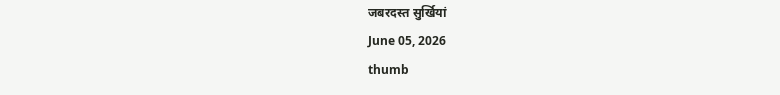जबरदस्त सुर्खियां
June 05, 2026
thumb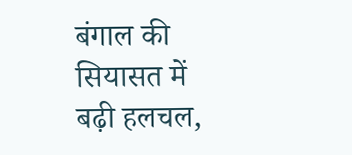बंगाल की सियासत में बढ़ी हलचल,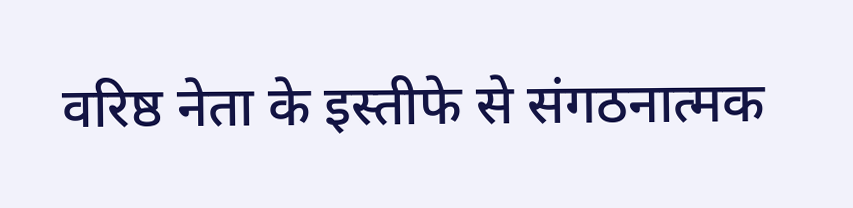वरिष्ठ नेता के इस्तीफे से संगठनात्मक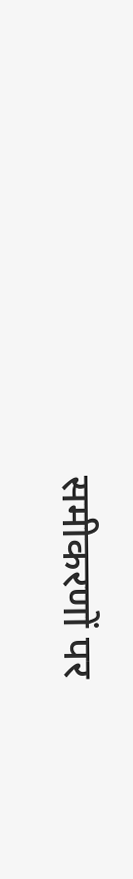समीकरणों पर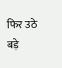फिर उठे बड़े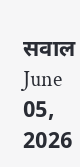सवाल
June 05, 2026